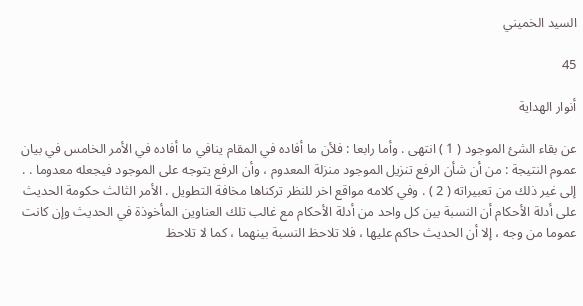السيد الخميني

45

أنوار الهداية

عن بقاء الشئ الموجود ( 1 ) انتهى . وأما رابعا : فلأن ما أفاده في المقام ينافي ما أفاده في الأمر الخامس في بيان عموم النتيجة : من أن شأن الرفع تنزيل الموجود منزلة المعدوم ، وأن الرفع يتوجه على الموجود فيجعله معدوما . . إلى غير ذلك من تعبيراته ( 2 ) . وفي كلامه مواقع اخر للنظر تركناها مخافة التطويل . الأمر الثالث حكومة الحديث على أدلة الأحكام أن النسبة بين كل واحد من أدلة الأحكام مع غالب تلك العناوين المأخوذة في الحديث وإن كانت عموما من وجه ، إلا أن الحديث حاكم عليها ، فلا تلاحظ النسبة بينهما ، كما لا تلاحظ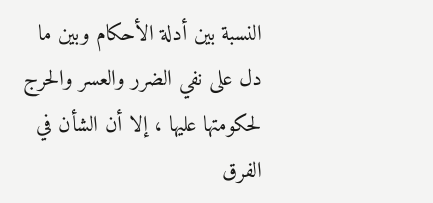النسبة بين أدلة الأحكام وبين ما دل على نفي الضرر والعسر والحرج لحكومتها عليها ، إلا أن الشأن في الفرق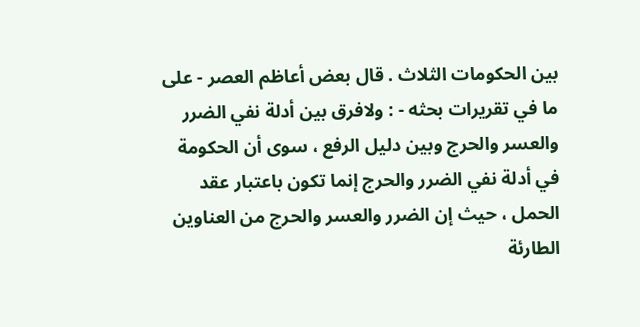بين الحكومات الثلاث . قال بعض أعاظم العصر - على ما في تقريرات بحثه - : ولافرق بين أدلة نفي الضرر والعسر والحرج وبين دليل الرفع ، سوى أن الحكومة في أدلة نفي الضرر والحرج إنما تكون باعتبار عقد الحمل ، حيث إن الضرر والعسر والحرج من العناوين الطارئة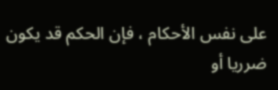على نفس الأحكام ، فإن الحكم قد يكون ضرريا أو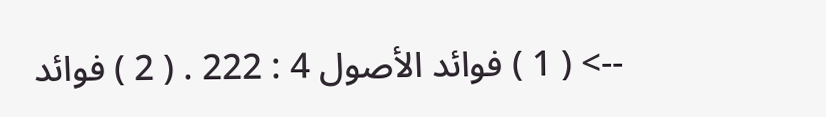--> ( 1 ) فوائد الأصول 4 : 222 . ( 2 ) فوائد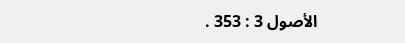الأصول 3 : 353 .